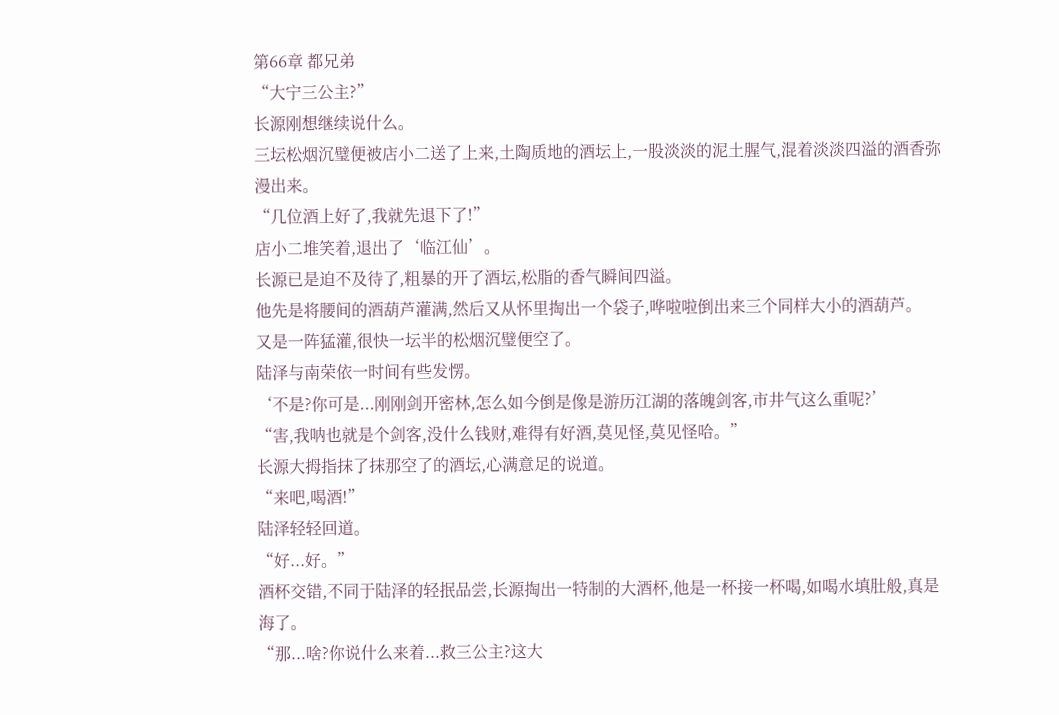第66章 都兄弟
“大宁三公主?”
长源刚想继续说什么。
三坛松烟沉璧便被店小二送了上来,土陶质地的酒坛上,一股淡淡的泥土腥气,混着淡淡四溢的酒香弥漫出来。
“几位酒上好了,我就先退下了!”
店小二堆笑着,退出了‘临江仙’。
长源已是迫不及待了,粗暴的开了酒坛,松脂的香气瞬间四溢。
他先是将腰间的酒葫芦灌满,然后又从怀里掏出一个袋子,哗啦啦倒出来三个同样大小的酒葫芦。
又是一阵猛灌,很快一坛半的松烟沉璧便空了。
陆泽与南荣依一时间有些发愣。
‘不是?你可是...刚刚剑开密林,怎么如今倒是像是游历江湖的落魄剑客,市井气这么重呢?’
“害,我呐也就是个剑客,没什么钱财,难得有好酒,莫见怪,莫见怪哈。”
长源大拇指抹了抹那空了的酒坛,心满意足的说道。
“来吧,喝酒!”
陆泽轻轻回道。
“好...好。”
酒杯交错,不同于陆泽的轻抿品尝,长源掏出一特制的大酒杯,他是一杯接一杯喝,如喝水填肚般,真是海了。
“那...啥?你说什么来着...救三公主?这大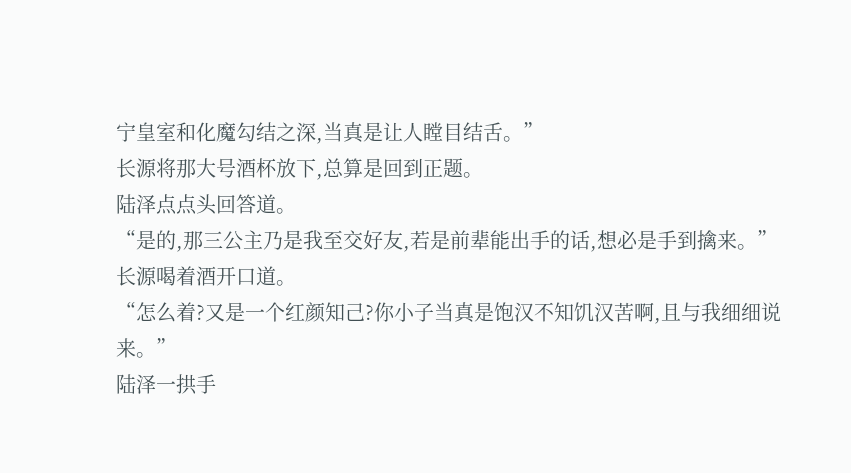宁皇室和化魔勾结之深,当真是让人瞠目结舌。”
长源将那大号酒杯放下,总算是回到正题。
陆泽点点头回答道。
“是的,那三公主乃是我至交好友,若是前辈能出手的话,想必是手到擒来。”
长源喝着酒开口道。
“怎么着?又是一个红颜知己?你小子当真是饱汉不知饥汉苦啊,且与我细细说来。”
陆泽一拱手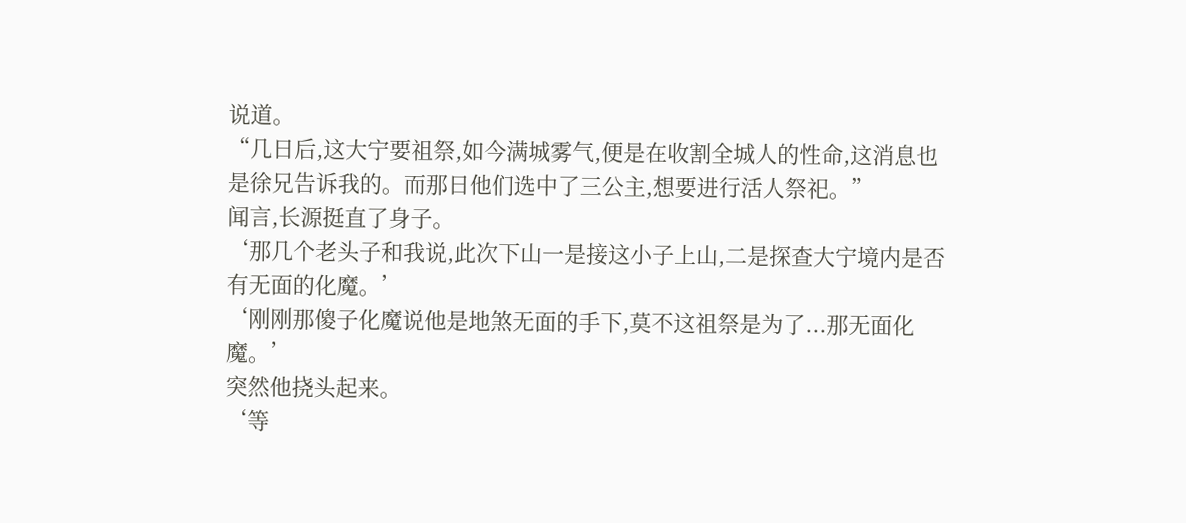说道。
“几日后,这大宁要祖祭,如今满城雾气,便是在收割全城人的性命,这消息也是徐兄告诉我的。而那日他们选中了三公主,想要进行活人祭祀。”
闻言,长源挺直了身子。
‘那几个老头子和我说,此次下山一是接这小子上山,二是探查大宁境内是否有无面的化魔。’
‘刚刚那傻子化魔说他是地煞无面的手下,莫不这祖祭是为了...那无面化魔。’
突然他挠头起来。
‘等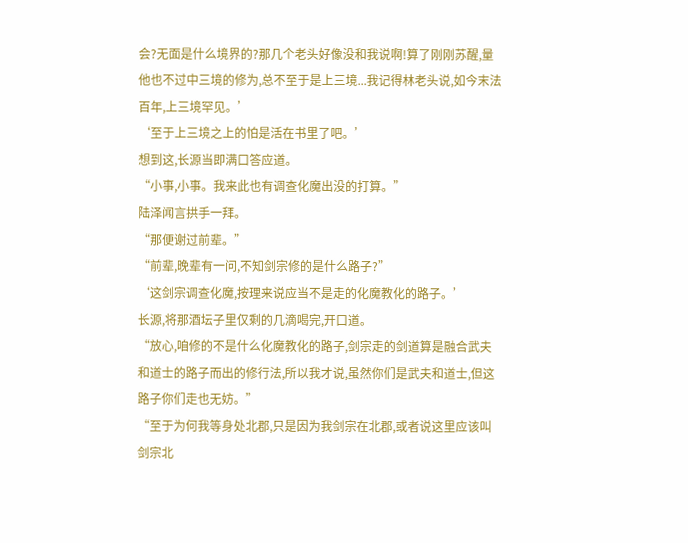会?无面是什么境界的?那几个老头好像没和我说啊!算了刚刚苏醒,量他也不过中三境的修为,总不至于是上三境...我记得林老头说,如今末法百年,上三境罕见。’
‘至于上三境之上的怕是活在书里了吧。’
想到这,长源当即满口答应道。
“小事,小事。我来此也有调查化魔出没的打算。”
陆泽闻言拱手一拜。
“那便谢过前辈。”
“前辈,晚辈有一问,不知剑宗修的是什么路子?”
‘这剑宗调查化魔,按理来说应当不是走的化魔教化的路子。’
长源,将那酒坛子里仅剩的几滴喝完,开口道。
“放心,咱修的不是什么化魔教化的路子,剑宗走的剑道算是融合武夫和道士的路子而出的修行法,所以我才说,虽然你们是武夫和道士,但这路子你们走也无妨。”
“至于为何我等身处北郡,只是因为我剑宗在北郡,或者说这里应该叫剑宗北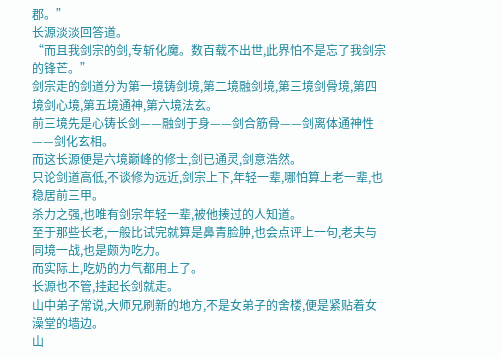郡。”
长源淡淡回答道。
“而且我剑宗的剑,专斩化魔。数百载不出世,此界怕不是忘了我剑宗的锋芒。”
剑宗走的剑道分为第一境铸剑境,第二境融剑境,第三境剑骨境,第四境剑心境,第五境通神,第六境法玄。
前三境先是心铸长剑——融剑于身——剑合筋骨——剑离体通神性——剑化玄相。
而这长源便是六境巅峰的修士,剑已通灵,剑意浩然。
只论剑道高低,不谈修为远近,剑宗上下,年轻一辈,哪怕算上老一辈,也稳居前三甲。
杀力之强,也唯有剑宗年轻一辈,被他揍过的人知道。
至于那些长老,一般比试完就算是鼻青脸肿,也会点评上一句,老夫与同境一战,也是颇为吃力。
而实际上,吃奶的力气都用上了。
长源也不管,挂起长剑就走。
山中弟子常说,大师兄刷新的地方,不是女弟子的舍楼,便是紧贴着女澡堂的墙边。
山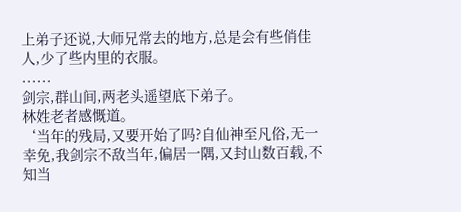上弟子还说,大师兄常去的地方,总是会有些俏佳人,少了些内里的衣服。
......
剑宗,群山间,两老头遥望底下弟子。
林姓老者感慨道。
‘当年的残局,又要开始了吗?自仙神至凡俗,无一幸免,我剑宗不敌当年,偏居一隅,又封山数百载,不知当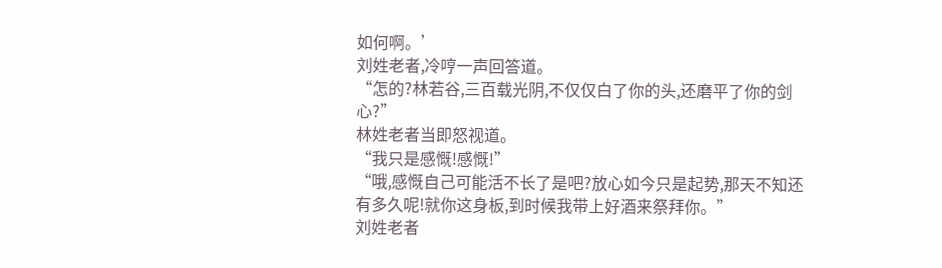如何啊。’
刘姓老者,冷哼一声回答道。
“怎的?林若谷,三百载光阴,不仅仅白了你的头,还磨平了你的剑心?”
林姓老者当即怒视道。
“我只是感慨!感慨!”
“哦,感慨自己可能活不长了是吧?放心如今只是起势,那天不知还有多久呢!就你这身板,到时候我带上好酒来祭拜你。”
刘姓老者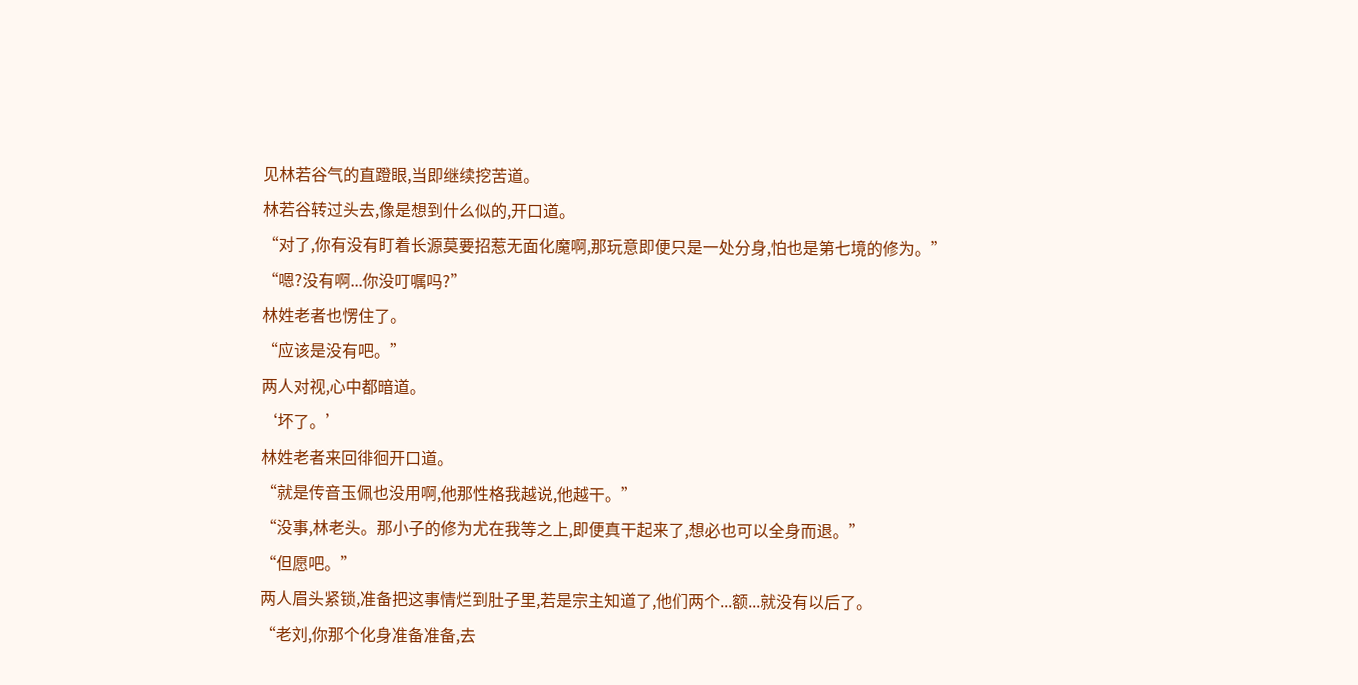见林若谷气的直蹬眼,当即继续挖苦道。
林若谷转过头去,像是想到什么似的,开口道。
“对了,你有没有盯着长源莫要招惹无面化魔啊,那玩意即便只是一处分身,怕也是第七境的修为。”
“嗯?没有啊...你没叮嘱吗?”
林姓老者也愣住了。
“应该是没有吧。”
两人对视,心中都暗道。
‘坏了。’
林姓老者来回徘徊开口道。
“就是传音玉佩也没用啊,他那性格我越说,他越干。”
“没事,林老头。那小子的修为尤在我等之上,即便真干起来了,想必也可以全身而退。”
“但愿吧。”
两人眉头紧锁,准备把这事情烂到肚子里,若是宗主知道了,他们两个...额...就没有以后了。
“老刘,你那个化身准备准备,去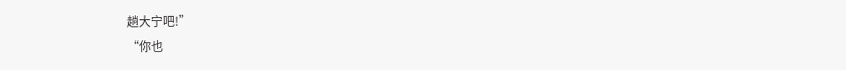趟大宁吧!”
“你也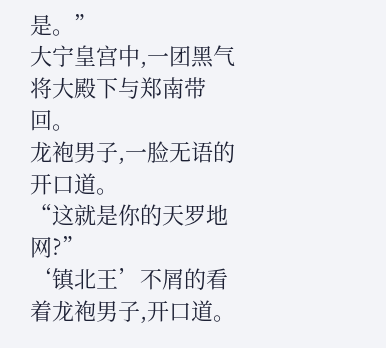是。”
大宁皇宫中,一团黑气将大殿下与郑南带回。
龙袍男子,一脸无语的开口道。
“这就是你的天罗地网?”
‘镇北王’不屑的看着龙袍男子,开口道。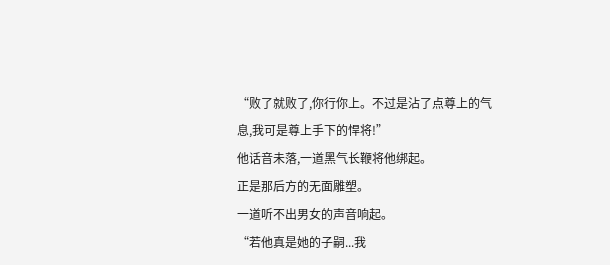“败了就败了,你行你上。不过是沾了点尊上的气息,我可是尊上手下的悍将!”
他话音未落,一道黑气长鞭将他绑起。
正是那后方的无面雕塑。
一道听不出男女的声音响起。
“若他真是她的子嗣...我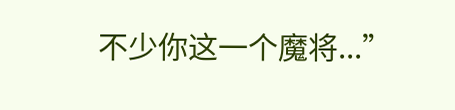不少你这一个魔将...”